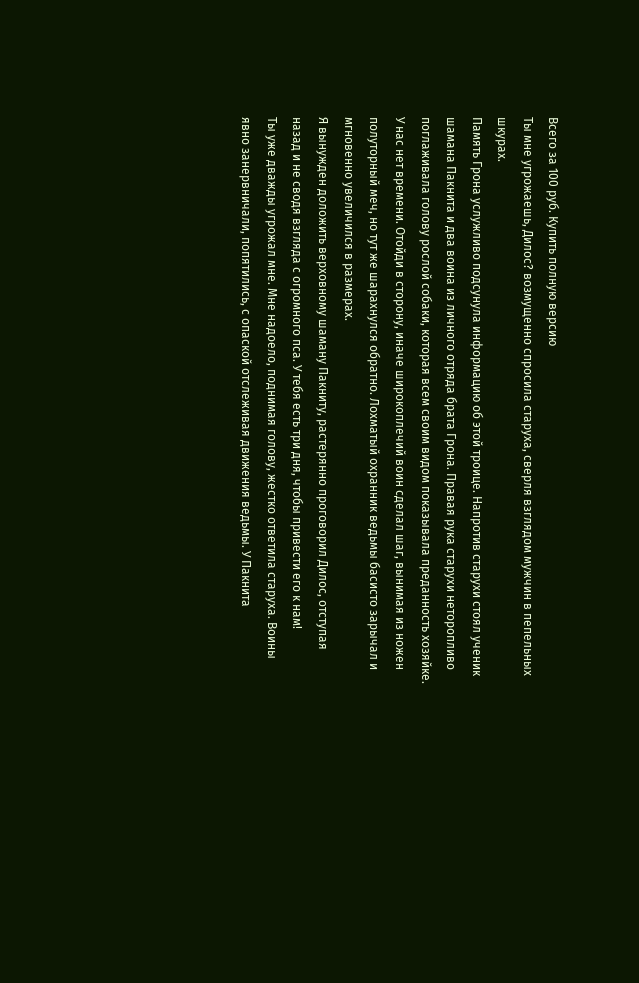Всего за 100 руб. Купить полную версию
Ты мне угрожаешь, Дилос? возмущенно спросила старуха, сверля взглядом мужчин в пепельных шкурах.
Память Грона услужливо подсунула информацию об этой троице. Напротив старухи стоял ученик шамана Пакнита и два воина из личного отряда брата Грона. Правая рука старухи неторопливо поглаживала голову рослой собаки, которая всем своим видом показывала преданность хозяйке.
У нас нет времени. Отойди в сторону, иначе широкоплечий воин сделал шаг, вынимая из ножен полуторный меч, но тут же шарахнулся обратно. Лохматый охранник ведьмы басисто зарычал и мгновенно увеличился в размерах.
Я вынужден доложить верховному шаману Пакниту, растерянно проговорил Дилос, отступая назад и не сводя взгляда с огромного пса. У тебя есть три дня, чтобы привести его к нам!
Ты уже дважды угрожал мне. Мне надоело, поднимая голову, жестко ответила старуха. Воины явно занервничали, попятились, с опаской отслеживая движения ведьмы. У Пакнита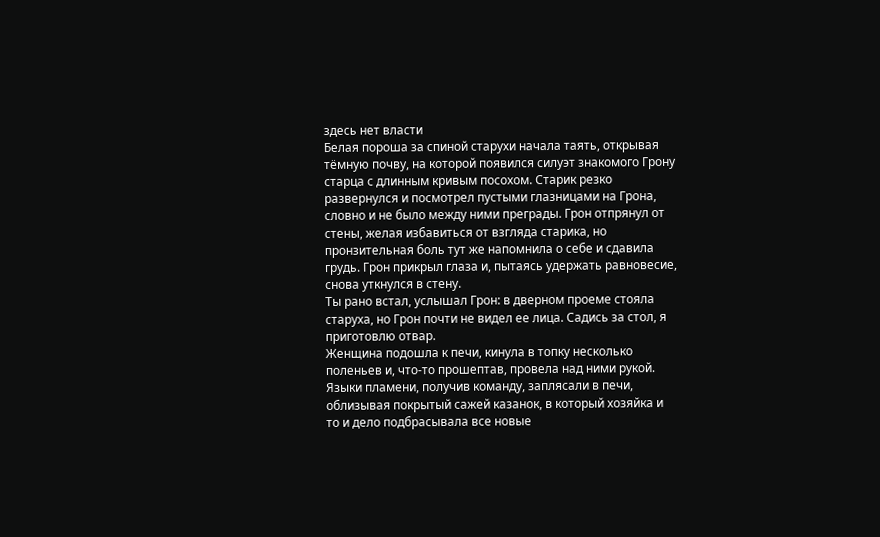здесь нет власти
Белая пороша за спиной старухи начала таять, открывая тёмную почву, на которой появился силуэт знакомого Грону старца с длинным кривым посохом. Старик резко развернулся и посмотрел пустыми глазницами на Грона, словно и не было между ними преграды. Грон отпрянул от стены, желая избавиться от взгляда старика, но пронзительная боль тут же напомнила о себе и сдавила грудь. Грон прикрыл глаза и, пытаясь удержать равновесие, снова уткнулся в стену.
Ты рано встал, услышал Грон: в дверном проеме стояла старуха, но Грон почти не видел ее лица. Садись за стол, я приготовлю отвар.
Женщина подошла к печи, кинула в топку несколько поленьев и, что-то прошептав, провела над ними рукой. Языки пламени, получив команду, заплясали в печи, облизывая покрытый сажей казанок, в который хозяйка и то и дело подбрасывала все новые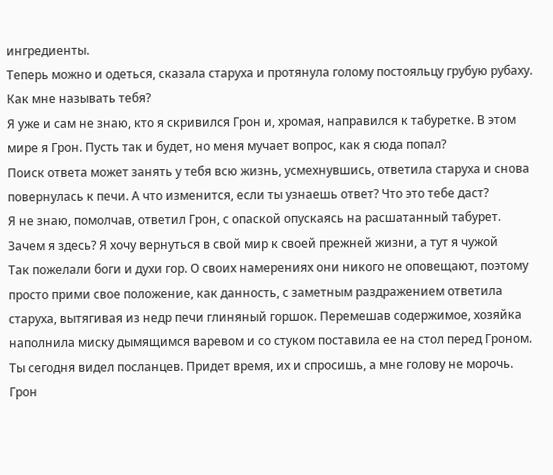ингредиенты.
Теперь можно и одеться, сказала старуха и протянула голому постояльцу грубую рубаху. Как мне называть тебя?
Я уже и сам не знаю, кто я скривился Грон и, хромая, направился к табуретке. В этом мире я Грон. Пусть так и будет, но меня мучает вопрос, как я сюда попал?
Поиск ответа может занять у тебя всю жизнь, усмехнувшись, ответила старуха и снова повернулась к печи. А что изменится, если ты узнаешь ответ? Что это тебе даст?
Я не знаю, помолчав, ответил Грон, с опаской опускаясь на расшатанный табурет. Зачем я здесь? Я хочу вернуться в свой мир к своей прежней жизни, а тут я чужой
Так пожелали боги и духи гор. О своих намерениях они никого не оповещают, поэтому просто прими свое положение, как данность, с заметным раздражением ответила старуха, вытягивая из недр печи глиняный горшок. Перемешав содержимое, хозяйка наполнила миску дымящимся варевом и со стуком поставила ее на стол перед Гроном. Ты сегодня видел посланцев. Придет время, их и спросишь, а мне голову не морочь.
Грон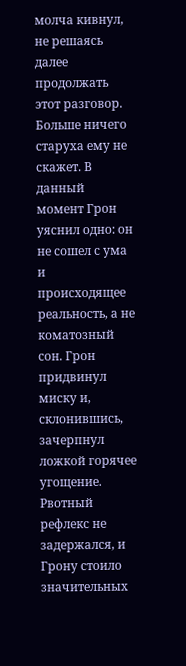молча кивнул, не решаясь далее продолжать этот разговор. Больше ничего старуха ему не скажет. В данный момент Грон уяснил одно: он не сошел с ума и происходящее реальность, а не коматозный сон. Грон придвинул миску и, склонившись, зачерпнул ложкой горячее угощение. Рвотный рефлекс не задержался, и Грону стоило значительных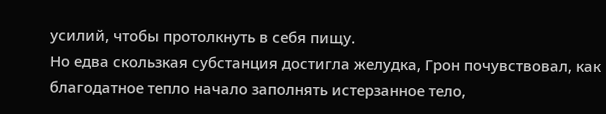усилий, чтобы протолкнуть в себя пищу.
Но едва скользкая субстанция достигла желудка, Грон почувствовал, как благодатное тепло начало заполнять истерзанное тело,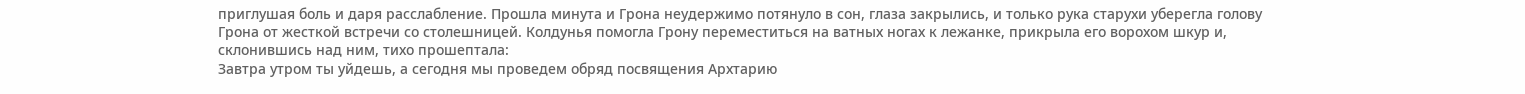приглушая боль и даря расслабление. Прошла минута и Грона неудержимо потянуло в сон, глаза закрылись, и только рука старухи уберегла голову Грона от жесткой встречи со столешницей. Колдунья помогла Грону переместиться на ватных ногах к лежанке, прикрыла его ворохом шкур и, склонившись над ним, тихо прошептала:
Завтра утром ты уйдешь, а сегодня мы проведем обряд посвящения Архтарию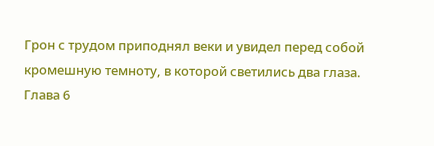Грон с трудом приподнял веки и увидел перед собой кромешную темноту, в которой светились два глаза.
Глава 6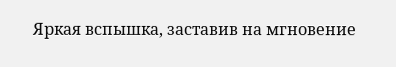Яркая вспышка, заставив на мгновение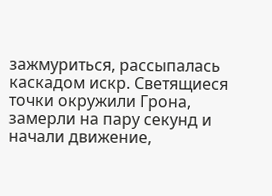зажмуриться, рассыпалась каскадом искр. Светящиеся точки окружили Грона, замерли на пару секунд и начали движение,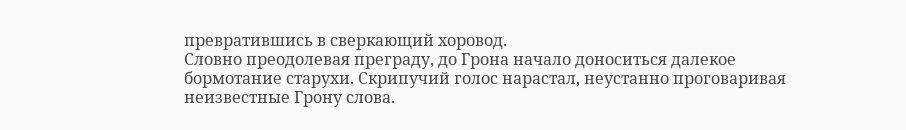превратившись в сверкающий хоровод.
Словно преодолевая преграду, до Грона начало доноситься далекое бормотание старухи. Скрипучий голос нарастал, неустанно проговаривая неизвестные Грону слова.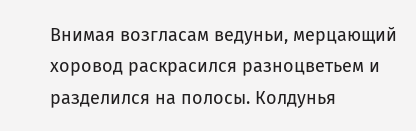Внимая возгласам ведуньи, мерцающий хоровод раскрасился разноцветьем и разделился на полосы. Колдунья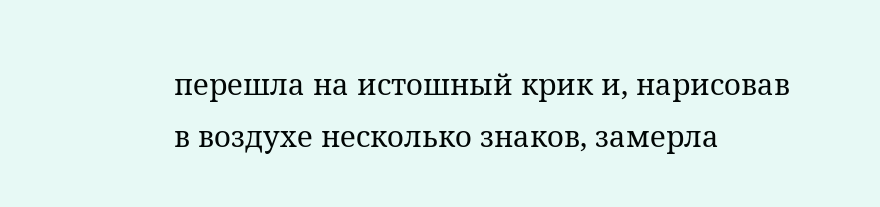перешла на истошный крик и, нарисовав в воздухе несколько знаков, замерла